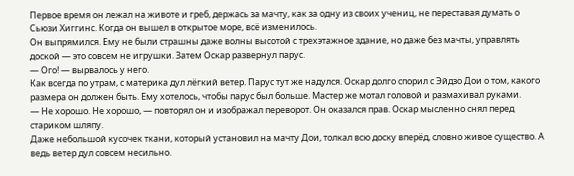Первое время он лежал на животе и греб, держась за мачту, как за одну из своих учениц, не переставая думать о Сьюзи Хиггинс. Когда он вышел в открытое море, всё изменилось.
Он выпрямился. Ему не были страшны даже волны высотой с трехэтажное здание, но даже без мачты, управлять доской — это совсем не игрушки. Затем Оскар развернул парус.
— Ого! — вырвалось у него.
Как всегда по утрам, с материка дул лёгкий ветер. Парус тут же надулся. Оскар долго спорил с Эйдзо Дои о том, какого размера он должен быть. Ему хотелось, чтобы парус был больше. Мастер же мотал головой и размахивал руками.
— Не хорошо. Не хорошо, — повторял он и изображал переворот. Он оказался прав. Оскар мысленно снял перед стариком шляпу.
Даже небольшой кусочек ткани, который установил на мачту Дои, толкал всю доску вперёд, словно живое существо. А ведь ветер дул совсем несильно.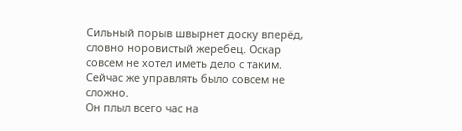Сильный порыв швырнет доску вперёд, словно норовистый жеребец. Оскар совсем не хотел иметь дело с таким. Сейчас же управлять было совсем не сложно.
Он плыл всего час на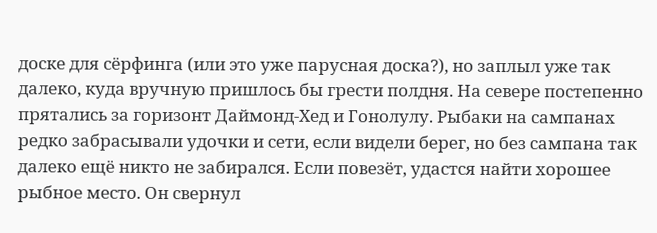доске для сёрфинга (или это уже парусная доска?), но заплыл уже так далеко, куда вручную пришлось бы грести полдня. На севере постепенно прятались за горизонт Даймонд-Хед и Гонолулу. Рыбаки на сампанах редко забрасывали удочки и сети, если видели берег, но без сампана так далеко ещё никто не забирался. Если повезёт, удастся найти хорошее рыбное место. Он свернул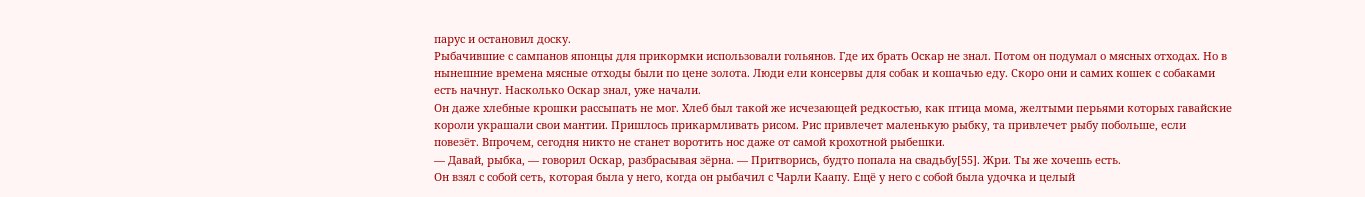парус и остановил доску.
Рыбачившие с сампанов японцы для прикормки использовали гольянов. Где их брать Оскар не знал. Потом он подумал о мясных отходах. Но в нынешние времена мясные отходы были по цене золота. Люди ели консервы для собак и кошачью еду. Скоро они и самих кошек с собаками есть начнут. Насколько Оскар знал, уже начали.
Он даже хлебные крошки рассыпать не мог. Хлеб был такой же исчезающей редкостью, как птица мома, желтыми перьями которых гавайские короли украшали свои мантии. Пришлось прикармливать рисом. Рис привлечет маленькую рыбку, та привлечет рыбу побольше, если повезёт. Впрочем, сегодня никто не станет воротить нос даже от самой крохотной рыбешки.
— Давай, рыбка, — говорил Оскар, разбрасывая зёрна. — Притворись, будто попала на свадьбу[55]. Жри. Ты же хочешь есть.
Он взял с собой сеть, которая была у него, когда он рыбачил с Чарли Каапу. Ещё у него с собой была удочка и целый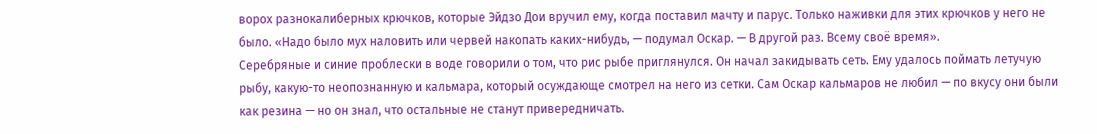ворох разнокалиберных крючков, которые Эйдзо Дои вручил ему, когда поставил мачту и парус. Только наживки для этих крючков у него не было. «Надо было мух наловить или червей накопать каких-нибудь, — подумал Оскар. — В другой раз. Всему своё время».
Серебряные и синие проблески в воде говорили о том, что рис рыбе приглянулся. Он начал закидывать сеть. Ему удалось поймать летучую рыбу, какую-то неопознанную и кальмара, который осуждающе смотрел на него из сетки. Сам Оскар кальмаров не любил — по вкусу они были как резина — но он знал, что остальные не станут привередничать.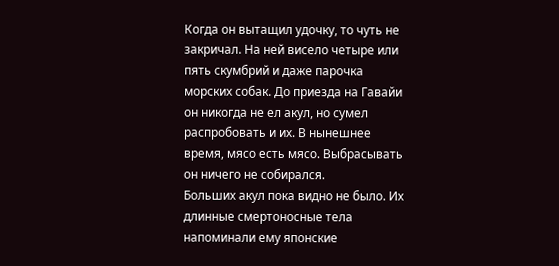Когда он вытащил удочку, то чуть не закричал. На ней висело четыре или пять скумбрий и даже парочка морских собак. До приезда на Гавайи он никогда не ел акул, но сумел распробовать и их. В нынешнее время, мясо есть мясо. Выбрасывать он ничего не собирался.
Больших акул пока видно не было. Их длинные смертоносные тела напоминали ему японские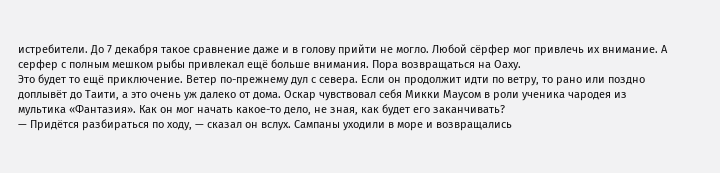истребители. До 7 декабря такое сравнение даже и в голову прийти не могло. Любой сёрфер мог привлечь их внимание. А серфер с полным мешком рыбы привлекал ещё больше внимания. Пора возвращаться на Оаху.
Это будет то ещё приключение. Ветер по-прежнему дул с севера. Если он продолжит идти по ветру, то рано или поздно доплывёт до Таити, а это очень уж далеко от дома. Оскар чувствовал себя Микки Маусом в роли ученика чародея из мультика «Фантазия». Как он мог начать какое-то дело, не зная, как будет его заканчивать?
— Придётся разбираться по ходу, — сказал он вслух. Сампаны уходили в море и возвращались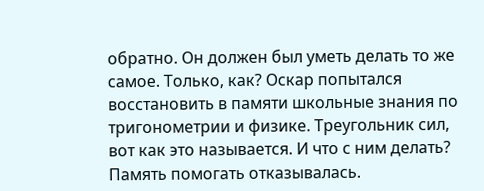обратно. Он должен был уметь делать то же самое. Только, как? Оскар попытался восстановить в памяти школьные знания по тригонометрии и физике. Треугольник сил, вот как это называется. И что с ним делать?
Память помогать отказывалась.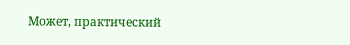Может, практический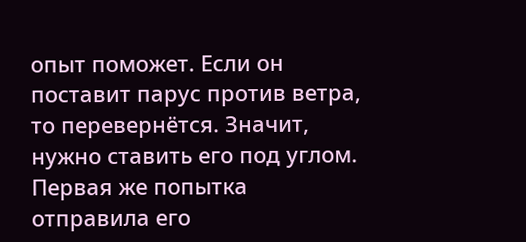опыт поможет. Если он поставит парус против ветра, то перевернётся. Значит, нужно ставить его под углом. Первая же попытка отправила его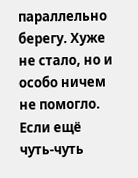параллельно берегу. Хуже не стало, но и особо ничем не помогло. Если ещё чуть-чуть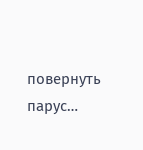повернуть парус…